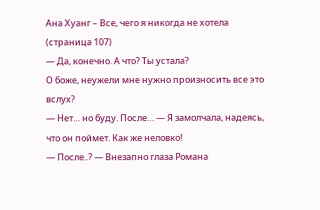Ана Хуанг – Все, чего я никогда не хотела (страница 107)
— Да, конечно. А что? Ты устала?
О боже, неужели мне нужно произносить все это вслух?
— Нет… но буду. После… — Я замолчала, надеясь, что он поймет. Как же неловко!
— После..? — Внезапно глаза Романа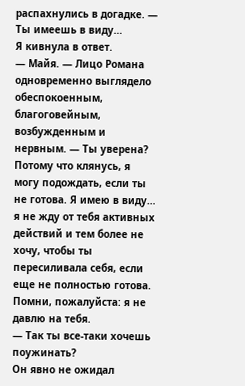распахнулись в догадке. — Ты имеешь в виду…
Я кивнула в ответ.
— Майя. — Лицо Романа одновременно выглядело обеспокоенным, благоговейным, возбужденным и нервным. — Ты уверена? Потому что клянусь, я могу подождать, если ты не готова. Я имею в виду… я не жду от тебя активных действий и тем более не хочу, чтобы ты пересиливала себя, если еще не полностью готова. Помни, пожалуйста: я не давлю на тебя.
— Так ты все-таки хочешь поужинать?
Он явно не ожидал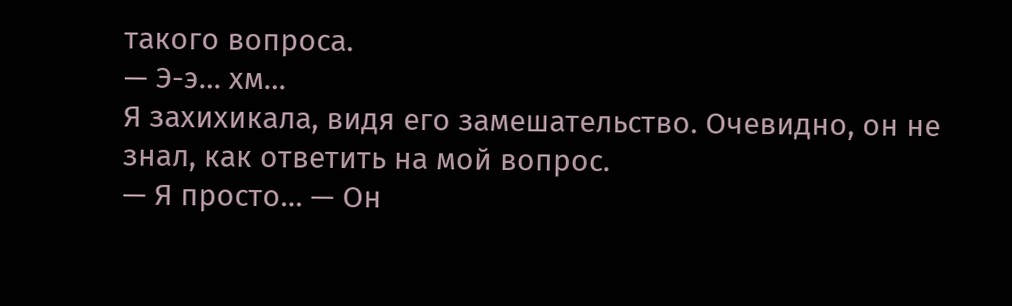такого вопроса.
— Э-э… хм…
Я захихикала, видя его замешательство. Очевидно, он не знал, как ответить на мой вопрос.
— Я просто… — Он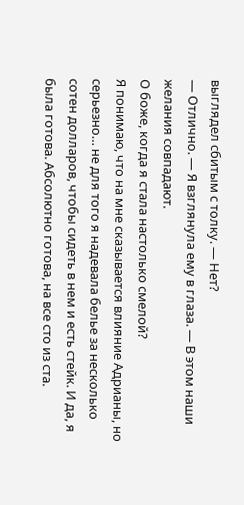выглядел сбитым с толку. — Нет?
— Отлично. — Я взглянула ему в глаза. — В этом наши желания совпадают.
О боже, когда я стала настолько смелой?
Я понимаю, что на мне сказывается влияние Адрианы, но серьезно… не для того я надевала белье за несколько сотен долларов, чтобы сидеть в нем и есть стейк. И да, я была готова. Абсолютно готова, на все сто из ста.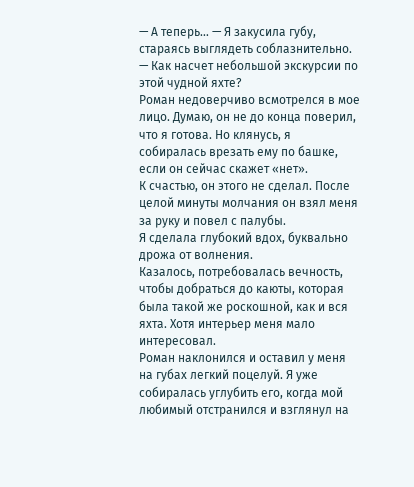— А теперь… — Я закусила губу, стараясь выглядеть соблазнительно. — Как насчет небольшой экскурсии по этой чудной яхте?
Роман недоверчиво всмотрелся в мое лицо. Думаю, он не до конца поверил, что я готова. Но клянусь, я собиралась врезать ему по башке, если он сейчас скажет «нет».
К счастью, он этого не сделал. После целой минуты молчания он взял меня за руку и повел с палубы.
Я сделала глубокий вдох, буквально дрожа от волнения.
Казалось, потребовалась вечность, чтобы добраться до каюты, которая была такой же роскошной, как и вся яхта. Хотя интерьер меня мало интересовал.
Роман наклонился и оставил у меня на губах легкий поцелуй. Я уже собиралась углубить его, когда мой любимый отстранился и взглянул на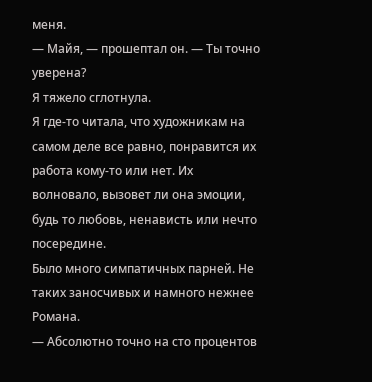меня.
— Майя, — прошептал он. — Ты точно уверена?
Я тяжело сглотнула.
Я где-то читала, что художникам на самом деле все равно, понравится их работа кому-то или нет. Их волновало, вызовет ли она эмоции, будь то любовь, ненависть или нечто посередине.
Было много симпатичных парней. Не таких заносчивых и намного нежнее Романа.
— Абсолютно точно на сто процентов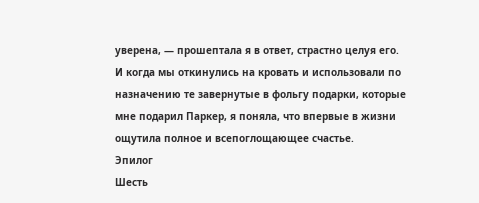уверена, — прошептала я в ответ, страстно целуя его.
И когда мы откинулись на кровать и использовали по назначению те завернутые в фольгу подарки, которые мне подарил Паркер, я поняла, что впервые в жизни ощутила полное и всепоглощающее счастье.
Эпилог
Шесть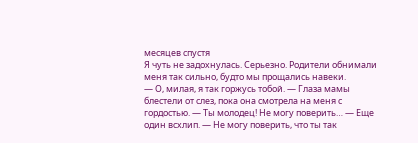месяцев спустя
Я чуть не задохнулась. Серьезно. Родители обнимали меня так сильно, будто мы прощались навеки.
— О, милая, я так горжусь тобой. — Глаза мамы блестели от слез, пока она смотрела на меня с гордостью. — Ты молодец! Не могу поверить… — Еще один всхлип. — Не могу поверить, что ты так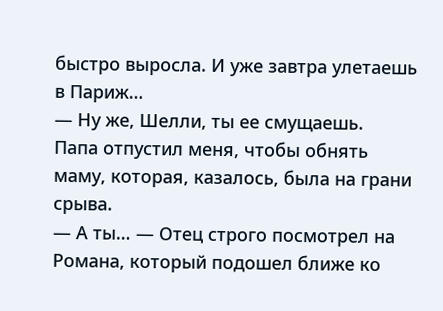быстро выросла. И уже завтра улетаешь в Париж…
— Ну же, Шелли, ты ее смущаешь.
Папа отпустил меня, чтобы обнять маму, которая, казалось, была на грани срыва.
— А ты… — Отец строго посмотрел на Романа, который подошел ближе ко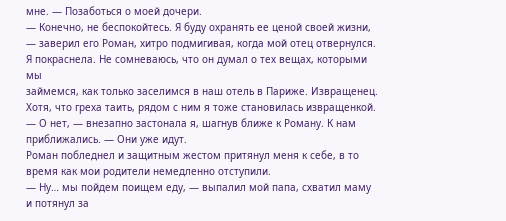мне. — Позаботься о моей дочери.
— Конечно, не беспокойтесь. Я буду охранять ее ценой своей жизни, — заверил его Роман, хитро подмигивая, когда мой отец отвернулся.
Я покраснела. Не сомневаюсь, что он думал о тех вещах, которыми мы
займемся, как только заселимся в наш отель в Париже. Извращенец. Хотя, что греха таить, рядом с ним я тоже становилась извращенкой.
— О нет, — внезапно застонала я, шагнув ближе к Роману. К нам приближались. — Они уже идут.
Роман побледнел и защитным жестом притянул меня к себе, в то время как мои родители немедленно отступили.
— Ну… мы пойдем поищем еду, — выпалил мой папа, схватил маму и потянул за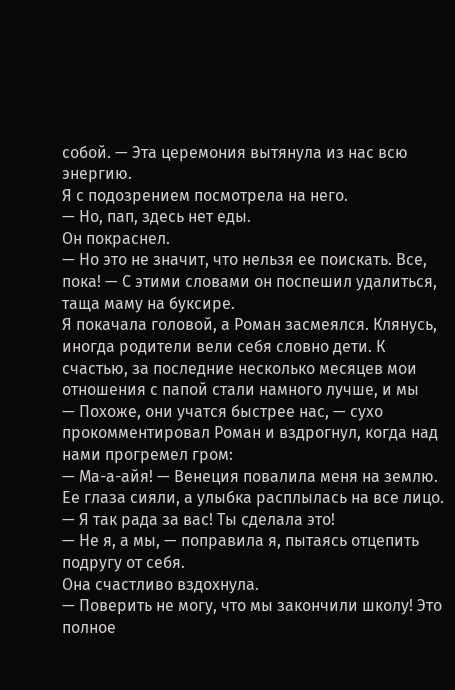собой. — Эта церемония вытянула из нас всю энергию.
Я с подозрением посмотрела на него.
— Но, пап, здесь нет еды.
Он покраснел.
— Но это не значит, что нельзя ее поискать. Все, пока! — С этими словами он поспешил удалиться, таща маму на буксире.
Я покачала головой, а Роман засмеялся. Клянусь, иногда родители вели себя словно дети. К счастью, за последние несколько месяцев мои отношения с папой стали намного лучше, и мы
— Похоже, они учатся быстрее нас, — сухо прокомментировал Роман и вздрогнул, когда над нами прогремел гром:
— Ма-а-айя! — Венеция повалила меня на землю. Ее глаза сияли, а улыбка расплылась на все лицо. — Я так рада за вас! Ты сделала это!
— Не я, а мы, — поправила я, пытаясь отцепить подругу от себя.
Она счастливо вздохнула.
— Поверить не могу, что мы закончили школу! Это полное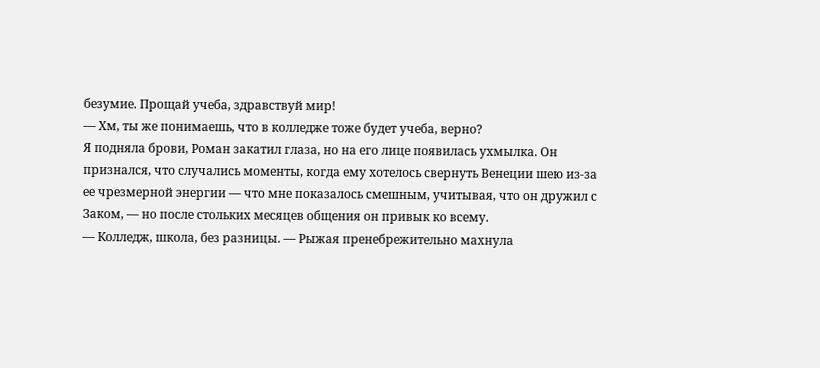безумие. Прощай учеба, здравствуй мир!
— Хм, ты же понимаешь, что в колледже тоже будет учеба, верно?
Я подняла брови, Роман закатил глаза, но на его лице появилась ухмылка. Он признался, что случались моменты, когда ему хотелось свернуть Венеции шею из-за ее чрезмерной энергии — что мне показалось смешным, учитывая, что он дружил с Заком, — но после стольких месяцев общения он привык ко всему.
— Колледж, школа, без разницы. — Рыжая пренебрежительно махнула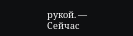рукой. — Сейчас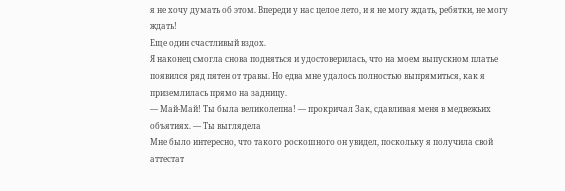я не хочу думать об этом. Впереди у нас целое лето, и я не могу ждать, ребятки, не могу ждать!
Еще один счастливый вздох.
Я наконец смогла снова подняться и удостоверилась, что на моем выпускном платье появился ряд пятен от травы. Но едва мне удалось полностью выпрямиться, как я приземлилась прямо на задницу.
— Май-Май! Ты была великолепна! — прокричал Зак, сдавливая меня в медвежьих объятиях. — Ты выглядела
Мне было интересно, что такого роскошного он увидел, поскольку я получила свой аттестат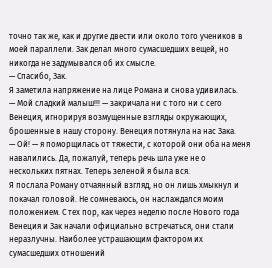точно так же, как и другие двести или около того учеников в моей параллели. Зак делал много сумасшедших вещей, но никогда не задумывался об их смысле.
— Спасибо, Зак.
Я заметила напряжение на лице Романа и снова удивилась.
— Мой сладкий малыш!!! — закричала ни с того ни с сего Венеция, игнорируя возмущенные взгляды окружающих, брошенные в нашу сторону. Венеция потянула на нас Зака.
— Ой! — я поморщилась от тяжести, с которой они оба на меня навалились. Да, пожалуй, теперь речь шла уже не о нескольких пятнах. Теперь зеленой я была вся.
Я послала Роману отчаянный взгляд, но он лишь хмыкнул и покачал головой. Не сомневаюсь, он наслаждался моим положением. С тех пор, как через неделю после Нового года Венеция и Зак начали официально встречаться, они стали неразлучны. Наиболее устрашающим фактором их сумасшедших отношений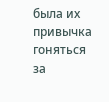была их привычка гоняться за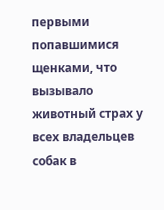первыми попавшимися щенками, что вызывало животный страх у всех владельцев собак в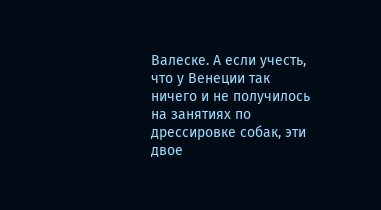Валеске. А если учесть, что у Венеции так ничего и не получилось на занятиях по дрессировке собак, эти двое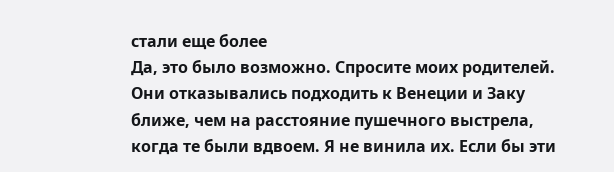стали еще более
Да, это было возможно. Спросите моих родителей. Они отказывались подходить к Венеции и Заку ближе, чем на расстояние пушечного выстрела, когда те были вдвоем. Я не винила их. Если бы эти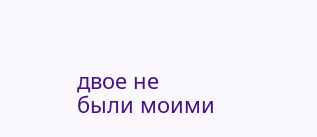двое не были моими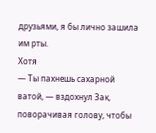друзьями, я бы лично зашила им рты.
Хотя
— Ты пахнешь сахарной ватой, — вздохнул Зак, поворачивая голову, чтобы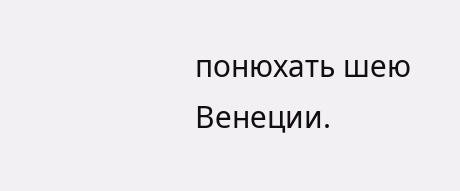понюхать шею Венеции.